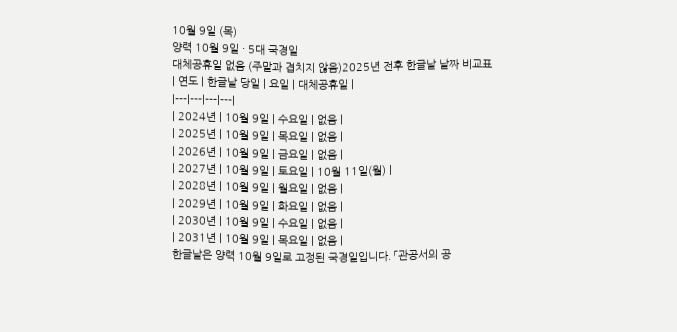10월 9일 (목)
양력 10월 9일 · 5대 국경일
대체공휴일 없음 (주말과 겹치지 않음)2025년 전후 한글날 날짜 비교표
| 연도 | 한글날 당일 | 요일 | 대체공휴일 |
|---|---|---|---|
| 2024년 | 10월 9일 | 수요일 | 없음 |
| 2025년 | 10월 9일 | 목요일 | 없음 |
| 2026년 | 10월 9일 | 금요일 | 없음 |
| 2027년 | 10월 9일 | 토요일 | 10월 11일(월) |
| 2028년 | 10월 9일 | 월요일 | 없음 |
| 2029년 | 10월 9일 | 화요일 | 없음 |
| 2030년 | 10월 9일 | 수요일 | 없음 |
| 2031년 | 10월 9일 | 목요일 | 없음 |
한글날은 양력 10월 9일로 고정된 국경일입니다. 「관공서의 공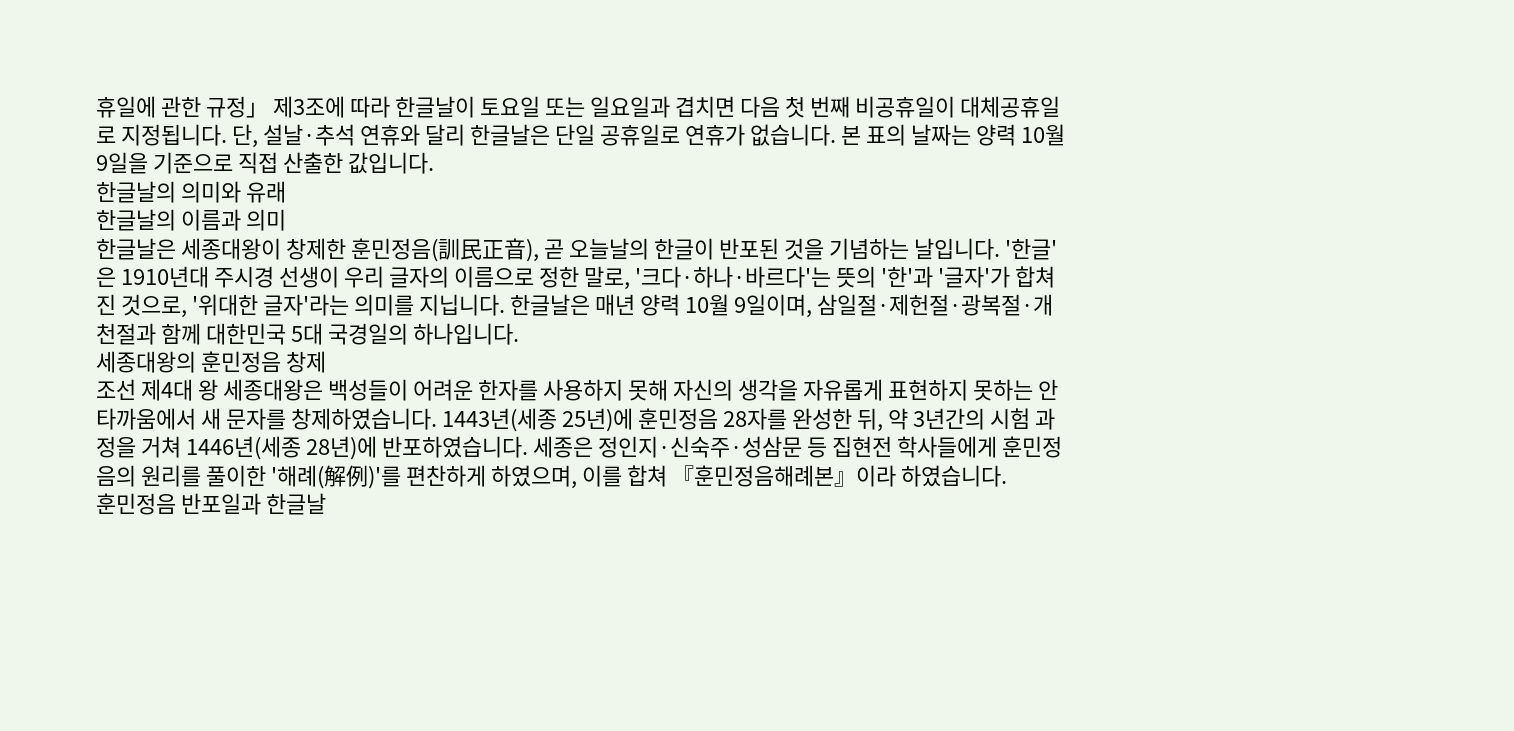휴일에 관한 규정」 제3조에 따라 한글날이 토요일 또는 일요일과 겹치면 다음 첫 번째 비공휴일이 대체공휴일로 지정됩니다. 단, 설날·추석 연휴와 달리 한글날은 단일 공휴일로 연휴가 없습니다. 본 표의 날짜는 양력 10월 9일을 기준으로 직접 산출한 값입니다.
한글날의 의미와 유래
한글날의 이름과 의미
한글날은 세종대왕이 창제한 훈민정음(訓民正音), 곧 오늘날의 한글이 반포된 것을 기념하는 날입니다. '한글'은 1910년대 주시경 선생이 우리 글자의 이름으로 정한 말로, '크다·하나·바르다'는 뜻의 '한'과 '글자'가 합쳐진 것으로, '위대한 글자'라는 의미를 지닙니다. 한글날은 매년 양력 10월 9일이며, 삼일절·제헌절·광복절·개천절과 함께 대한민국 5대 국경일의 하나입니다.
세종대왕의 훈민정음 창제
조선 제4대 왕 세종대왕은 백성들이 어려운 한자를 사용하지 못해 자신의 생각을 자유롭게 표현하지 못하는 안타까움에서 새 문자를 창제하였습니다. 1443년(세종 25년)에 훈민정음 28자를 완성한 뒤, 약 3년간의 시험 과정을 거쳐 1446년(세종 28년)에 반포하였습니다. 세종은 정인지·신숙주·성삼문 등 집현전 학사들에게 훈민정음의 원리를 풀이한 '해례(解例)'를 편찬하게 하였으며, 이를 합쳐 『훈민정음해례본』이라 하였습니다.
훈민정음 반포일과 한글날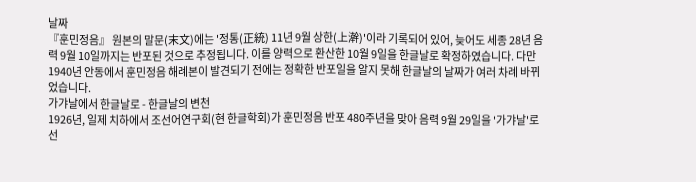날짜
『훈민정음』 원본의 말문(末文)에는 '정통(正統) 11년 9월 상한(上澣)'이라 기록되어 있어, 늦어도 세종 28년 음력 9월 10일까지는 반포된 것으로 추정됩니다. 이를 양력으로 환산한 10월 9일을 한글날로 확정하였습니다. 다만 1940년 안동에서 훈민정음 해례본이 발견되기 전에는 정확한 반포일을 알지 못해 한글날의 날짜가 여러 차례 바뀌었습니다.
가갸날에서 한글날로 - 한글날의 변천
1926년, 일제 치하에서 조선어연구회(현 한글학회)가 훈민정음 반포 480주년을 맞아 음력 9월 29일을 '가갸날'로 선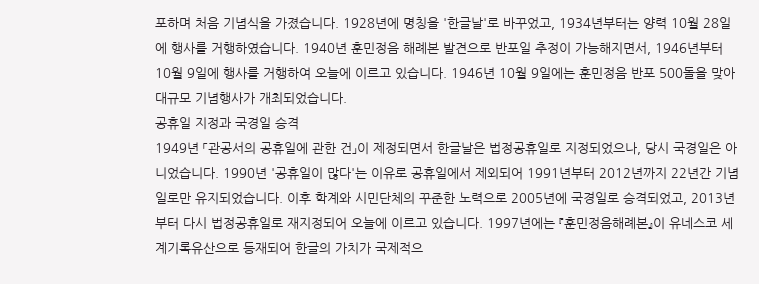포하며 처음 기념식을 가졌습니다. 1928년에 명칭을 '한글날'로 바꾸었고, 1934년부터는 양력 10월 28일에 행사를 거행하였습니다. 1940년 훈민정음 해례본 발견으로 반포일 추정이 가능해지면서, 1946년부터 10월 9일에 행사를 거행하여 오늘에 이르고 있습니다. 1946년 10월 9일에는 훈민정음 반포 500돌을 맞아 대규모 기념행사가 개최되었습니다.
공휴일 지정과 국경일 승격
1949년 「관공서의 공휴일에 관한 건」이 제정되면서 한글날은 법정공휴일로 지정되었으나, 당시 국경일은 아니었습니다. 1990년 '공휴일이 많다'는 이유로 공휴일에서 제외되어 1991년부터 2012년까지 22년간 기념일로만 유지되었습니다. 이후 학계와 시민단체의 꾸준한 노력으로 2005년에 국경일로 승격되었고, 2013년부터 다시 법정공휴일로 재지정되어 오늘에 이르고 있습니다. 1997년에는 『훈민정음해례본』이 유네스코 세계기록유산으로 등재되어 한글의 가치가 국제적으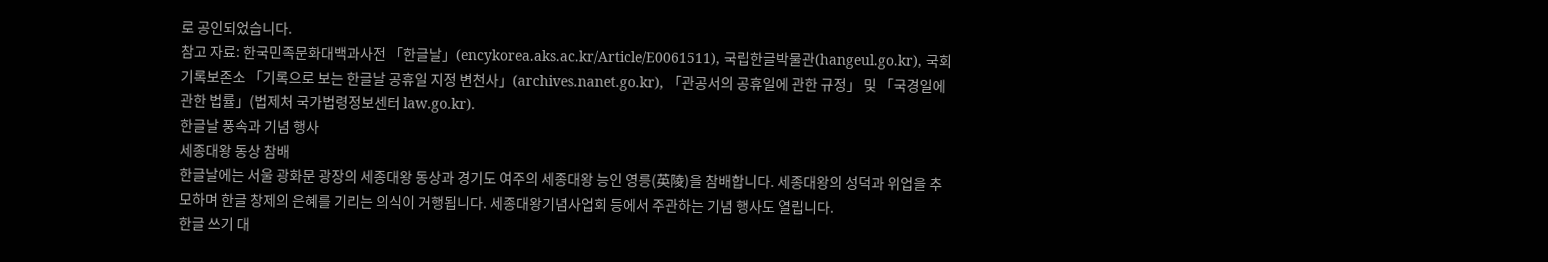로 공인되었습니다.
참고 자료: 한국민족문화대백과사전 「한글날」(encykorea.aks.ac.kr/Article/E0061511), 국립한글박물관(hangeul.go.kr), 국회기록보존소 「기록으로 보는 한글날 공휴일 지정 변천사」(archives.nanet.go.kr), 「관공서의 공휴일에 관한 규정」 및 「국경일에 관한 법률」(법제처 국가법령정보센터 law.go.kr).
한글날 풍속과 기념 행사
세종대왕 동상 참배
한글날에는 서울 광화문 광장의 세종대왕 동상과 경기도 여주의 세종대왕 능인 영릉(英陵)을 참배합니다. 세종대왕의 성덕과 위업을 추모하며 한글 창제의 은혜를 기리는 의식이 거행됩니다. 세종대왕기념사업회 등에서 주관하는 기념 행사도 열립니다.
한글 쓰기 대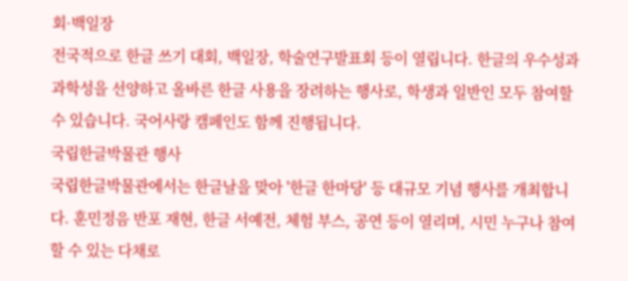회·백일장
전국적으로 한글 쓰기 대회, 백일장, 학술연구발표회 등이 열립니다. 한글의 우수성과 과학성을 선양하고 올바른 한글 사용을 장려하는 행사로, 학생과 일반인 모두 참여할 수 있습니다. 국어사랑 캠페인도 함께 진행됩니다.
국립한글박물관 행사
국립한글박물관에서는 한글날을 맞아 '한글 한마당' 등 대규모 기념 행사를 개최합니다. 훈민정음 반포 재현, 한글 서예전, 체험 부스, 공연 등이 열리며, 시민 누구나 참여할 수 있는 다채로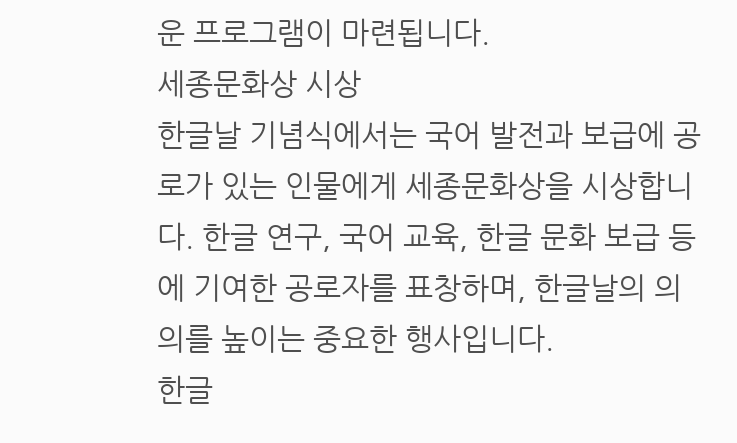운 프로그램이 마련됩니다.
세종문화상 시상
한글날 기념식에서는 국어 발전과 보급에 공로가 있는 인물에게 세종문화상을 시상합니다. 한글 연구, 국어 교육, 한글 문화 보급 등에 기여한 공로자를 표창하며, 한글날의 의의를 높이는 중요한 행사입니다.
한글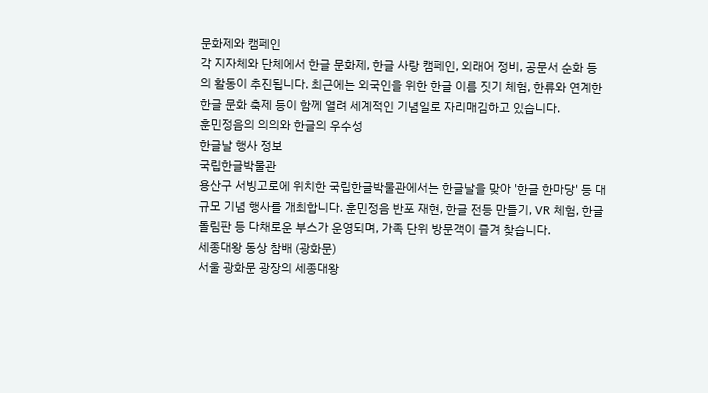문화제와 캠페인
각 지자체와 단체에서 한글 문화제, 한글 사랑 캠페인, 외래어 정비, 공문서 순화 등의 활동이 추진됩니다. 최근에는 외국인을 위한 한글 이름 짓기 체험, 한류와 연계한 한글 문화 축제 등이 함께 열려 세계적인 기념일로 자리매김하고 있습니다.
훈민정음의 의의와 한글의 우수성
한글날 행사 정보
국립한글박물관
용산구 서빙고로에 위치한 국립한글박물관에서는 한글날을 맞아 '한글 한마당' 등 대규모 기념 행사를 개최합니다. 훈민정음 반포 재현, 한글 전등 만들기, VR 체험, 한글 돌림판 등 다채로운 부스가 운영되며, 가족 단위 방문객이 즐겨 찾습니다.
세종대왕 동상 참배 (광화문)
서울 광화문 광장의 세종대왕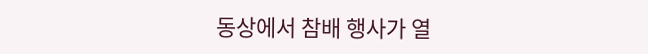동상에서 참배 행사가 열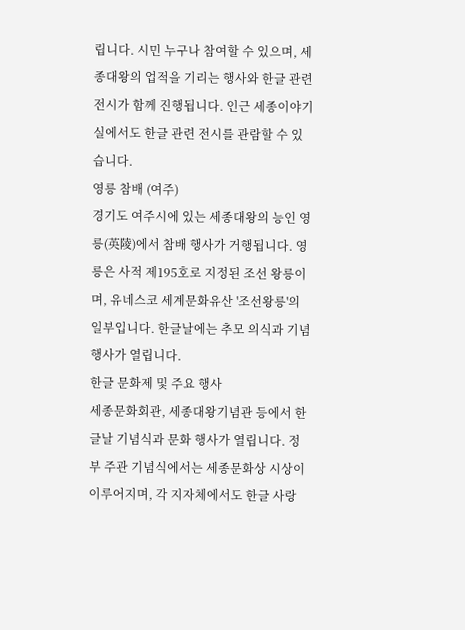립니다. 시민 누구나 참여할 수 있으며, 세종대왕의 업적을 기리는 행사와 한글 관련 전시가 함께 진행됩니다. 인근 세종이야기실에서도 한글 관련 전시를 관람할 수 있습니다.
영릉 참배 (여주)
경기도 여주시에 있는 세종대왕의 능인 영릉(英陵)에서 참배 행사가 거행됩니다. 영릉은 사적 제195호로 지정된 조선 왕릉이며, 유네스코 세계문화유산 '조선왕릉'의 일부입니다. 한글날에는 추모 의식과 기념 행사가 열립니다.
한글 문화제 및 주요 행사
세종문화회관, 세종대왕기념관 등에서 한글날 기념식과 문화 행사가 열립니다. 정부 주관 기념식에서는 세종문화상 시상이 이루어지며, 각 지자체에서도 한글 사랑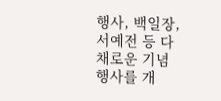행사, 백일장, 서예전 등 다채로운 기념 행사를 개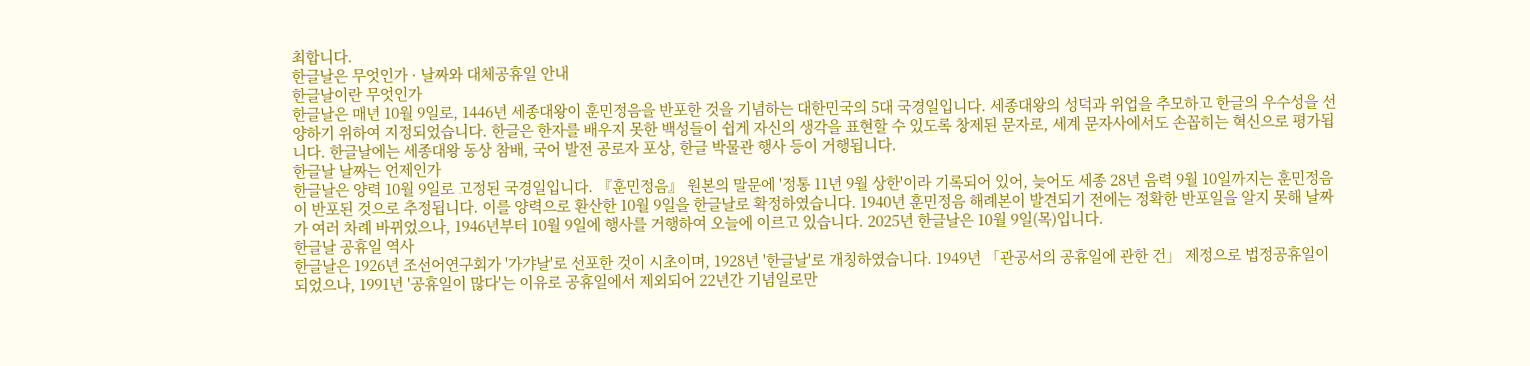최합니다.
한글날은 무엇인가 · 날짜와 대체공휴일 안내
한글날이란 무엇인가
한글날은 매년 10월 9일로, 1446년 세종대왕이 훈민정음을 반포한 것을 기념하는 대한민국의 5대 국경일입니다. 세종대왕의 성덕과 위업을 추모하고 한글의 우수성을 선양하기 위하여 지정되었습니다. 한글은 한자를 배우지 못한 백성들이 쉽게 자신의 생각을 표현할 수 있도록 창제된 문자로, 세계 문자사에서도 손꼽히는 혁신으로 평가됩니다. 한글날에는 세종대왕 동상 참배, 국어 발전 공로자 포상, 한글 박물관 행사 등이 거행됩니다.
한글날 날짜는 언제인가
한글날은 양력 10월 9일로 고정된 국경일입니다. 『훈민정음』 원본의 말문에 '정통 11년 9월 상한'이라 기록되어 있어, 늦어도 세종 28년 음력 9월 10일까지는 훈민정음이 반포된 것으로 추정됩니다. 이를 양력으로 환산한 10월 9일을 한글날로 확정하였습니다. 1940년 훈민정음 해례본이 발견되기 전에는 정확한 반포일을 알지 못해 날짜가 여러 차례 바뀌었으나, 1946년부터 10월 9일에 행사를 거행하여 오늘에 이르고 있습니다. 2025년 한글날은 10월 9일(목)입니다.
한글날 공휴일 역사
한글날은 1926년 조선어연구회가 '가갸날'로 선포한 것이 시초이며, 1928년 '한글날'로 개칭하였습니다. 1949년 「관공서의 공휴일에 관한 건」 제정으로 법정공휴일이 되었으나, 1991년 '공휴일이 많다'는 이유로 공휴일에서 제외되어 22년간 기념일로만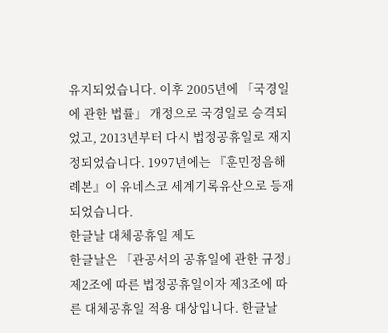유지되었습니다. 이후 2005년에 「국경일에 관한 법률」 개정으로 국경일로 승격되었고, 2013년부터 다시 법정공휴일로 재지정되었습니다. 1997년에는 『훈민정음해례본』이 유네스코 세계기록유산으로 등재되었습니다.
한글날 대체공휴일 제도
한글날은 「관공서의 공휴일에 관한 규정」 제2조에 따른 법정공휴일이자 제3조에 따른 대체공휴일 적용 대상입니다. 한글날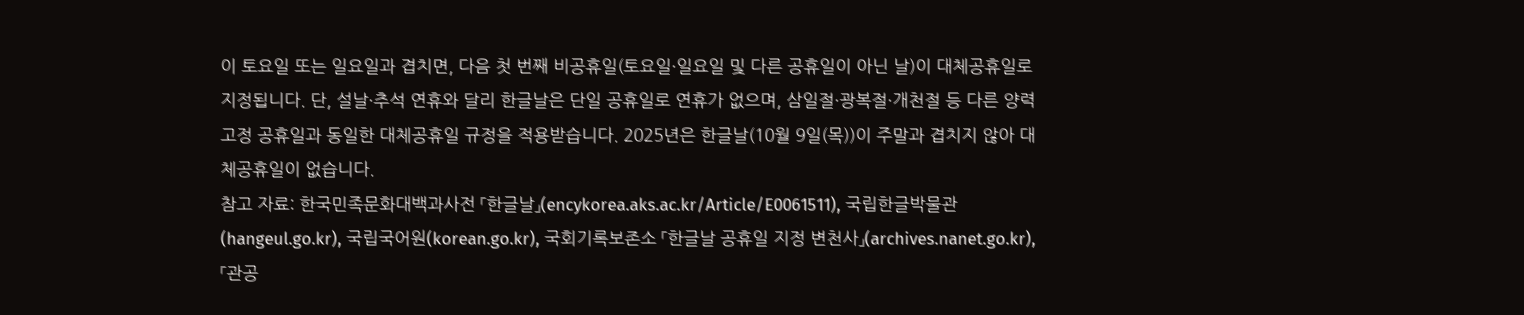이 토요일 또는 일요일과 겹치면, 다음 첫 번째 비공휴일(토요일·일요일 및 다른 공휴일이 아닌 날)이 대체공휴일로 지정됩니다. 단, 설날·추석 연휴와 달리 한글날은 단일 공휴일로 연휴가 없으며, 삼일절·광복절·개천절 등 다른 양력 고정 공휴일과 동일한 대체공휴일 규정을 적용받습니다. 2025년은 한글날(10월 9일(목))이 주말과 겹치지 않아 대체공휴일이 없습니다.
참고 자료: 한국민족문화대백과사전 「한글날」(encykorea.aks.ac.kr/Article/E0061511), 국립한글박물관(hangeul.go.kr), 국립국어원(korean.go.kr), 국회기록보존소 「한글날 공휴일 지정 변천사」(archives.nanet.go.kr), 「관공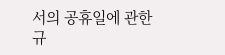서의 공휴일에 관한 규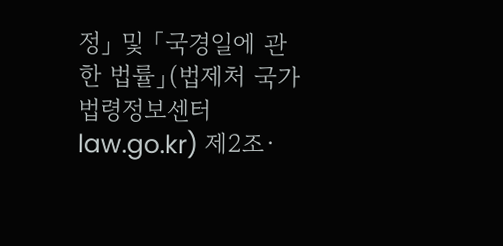정」 및 「국경일에 관한 법률」(법제처 국가법령정보센터 law.go.kr) 제2조·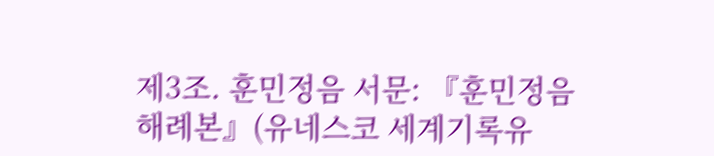제3조. 훈민정음 서문: 『훈민정음해례본』(유네스코 세계기록유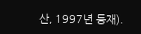산, 1997년 등재).